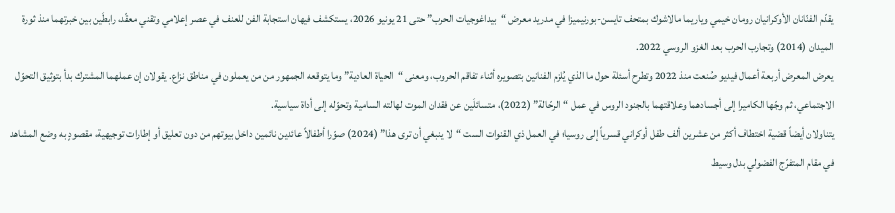يقدّم الفنّانان الأوكرانيان رومان خيمي وياريما مالاشوك بمتحف تايسن-بورنيميزا في مدريد معرض “بيداغوجيات الحرب” حتى 21 يونيو 2026، يستكشف فيهان استجابة الفن للعنف في عصر إعلامي وتقني معقّد، رابطَين بين خبرتهما منذ ثورة الميدان (2014) وتجارب الحرب بعد الغزو الروسي 2022.
يعرض المعرض أربعة أعمال فيديو صُنعت منذ 2022 وتطرح أسئلة حول ما الذي يُلزم الفنانين بتصويره أثناء تفاقم الحروب، ومعنى “الحياة العادية” وما يتوقعه الجمهور من من يعملون في مناطق نزاع. يقولان إن عملهما المشترك بدأ بتوثيق التحوّل الاجتماعي، ثم وجّها الكاميرا إلى أجسادهما وعلاقتهما بالجنود الروس في عمل “الرحّالة” (2022)، متسائلَين عن فقدان الموت لهالته السامية وتحوّله إلى أداة سياسية.
يتناولان أيضاً قضية اختطاف أكثر من عشرين ألف طفل أوكراني قسرياً إلى روسيا؛ في العمل ذي القنوات الست “لا ينبغي أن ترى هذا” (2024) صوّرا أطفالاً عائدين نائمين داخل بيوتهم من دون تعليق أو إطارات توجيهية، مقصودٍ به وضع المشاهد في مقام المتفرّج الفضولي بدل وسيط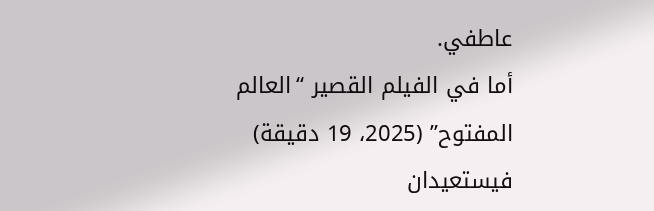عاطفي.
أما في الفيلم القصير “العالم المفتوح” (2025، 19 دقيقة) فيستعيدان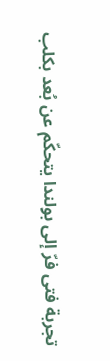تجربة فتى فرّ إلى بولندا يتحكّم عن بُعد بكلب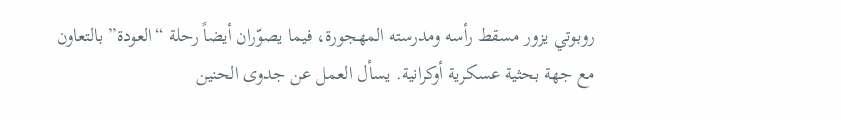روبوتي يزور مسقط رأسه ومدرسته المهجورة، فيما يصوّران أيضاً رحلة “العودة” بالتعاون مع جهة بحثية عسكرية أوكرانية. يسأل العمل عن جدوى الحنين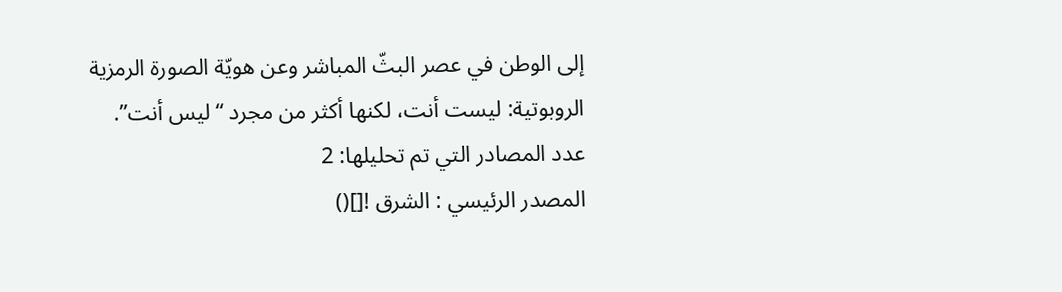إلى الوطن في عصر البثّ المباشر وعن هويّة الصورة الرمزية الروبوتية: ليست أنت، لكنها أكثر من مجرد “ليس أنت”.
عدد المصادر التي تم تحليلها: 2
المصدر الرئيسي : الشرق ![]()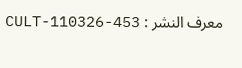معرف النشر : CULT-110326-453